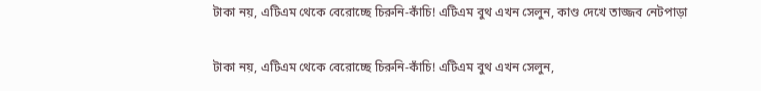টাকা নয়, এটিএম থেকে বেরোচ্ছে চিরুনি-কাঁচি! এটিএম বুথ এখন সেলুন, কাণ্ড দেখে তাজ্জব নেটপাড়া

টাকা নয়, এটিএম থেকে বেরোচ্ছে চিরুনি-কাঁচি! এটিএম বুথ এখন সেলুন,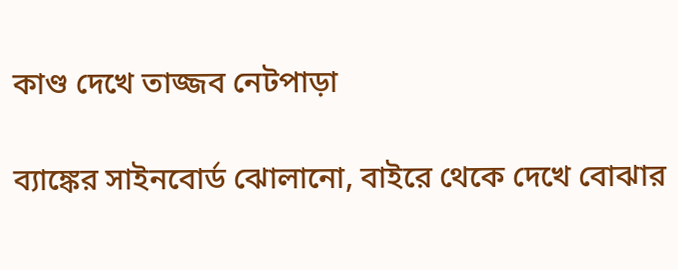কাণ্ড দেখে তাজ্জব নেটপাড়া

ব্যাঙ্কের সাইনবোর্ড ঝোলানো, বাইরে থেকে দেখে বোঝার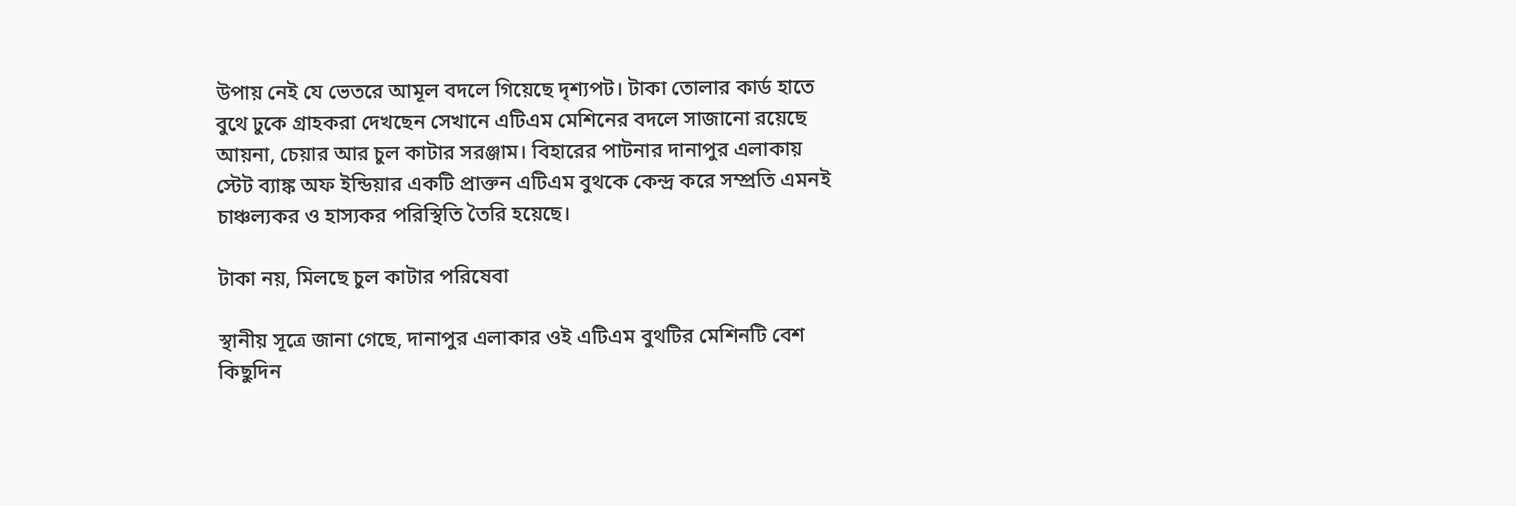উপায় নেই যে ভেতরে আমূল বদলে গিয়েছে দৃশ্যপট। টাকা তোলার কার্ড হাতে বুথে ঢুকে গ্রাহকরা দেখছেন সেখানে এটিএম মেশিনের বদলে সাজানো রয়েছে আয়না, চেয়ার আর চুল কাটার সরঞ্জাম। বিহারের পাটনার দানাপুর এলাকায় স্টেট ব্যাঙ্ক অফ ইন্ডিয়ার একটি প্রাক্তন এটিএম বুথকে কেন্দ্র করে সম্প্রতি এমনই চাঞ্চল্যকর ও হাস্যকর পরিস্থিতি তৈরি হয়েছে।

টাকা নয়, মিলছে চুল কাটার পরিষেবা

স্থানীয় সূত্রে জানা গেছে, দানাপুর এলাকার ওই এটিএম বুথটির মেশিনটি বেশ কিছুদিন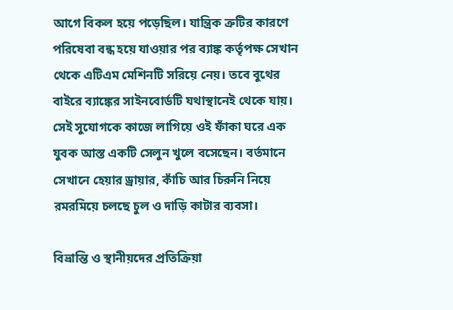আগে বিকল হয়ে পড়েছিল। যান্ত্রিক ত্রুটির কারণে পরিষেবা বন্ধ হয়ে যাওয়ার পর ব্যাঙ্ক কর্তৃপক্ষ সেখান থেকে এটিএম মেশিনটি সরিয়ে নেয়। তবে বুথের বাইরে ব্যাঙ্কের সাইনবোর্ডটি যথাস্থানেই থেকে যায়। সেই সুযোগকে কাজে লাগিয়ে ওই ফাঁকা ঘরে এক যুবক আস্ত একটি সেলুন খুলে বসেছেন। বর্তমানে সেখানে হেয়ার ড্রায়ার, কাঁচি আর চিরুনি নিয়ে রমরমিয়ে চলছে চুল ও দাড়ি কাটার ব্যবসা।

বিভ্রান্তি ও স্থানীয়দের প্রতিক্রিয়া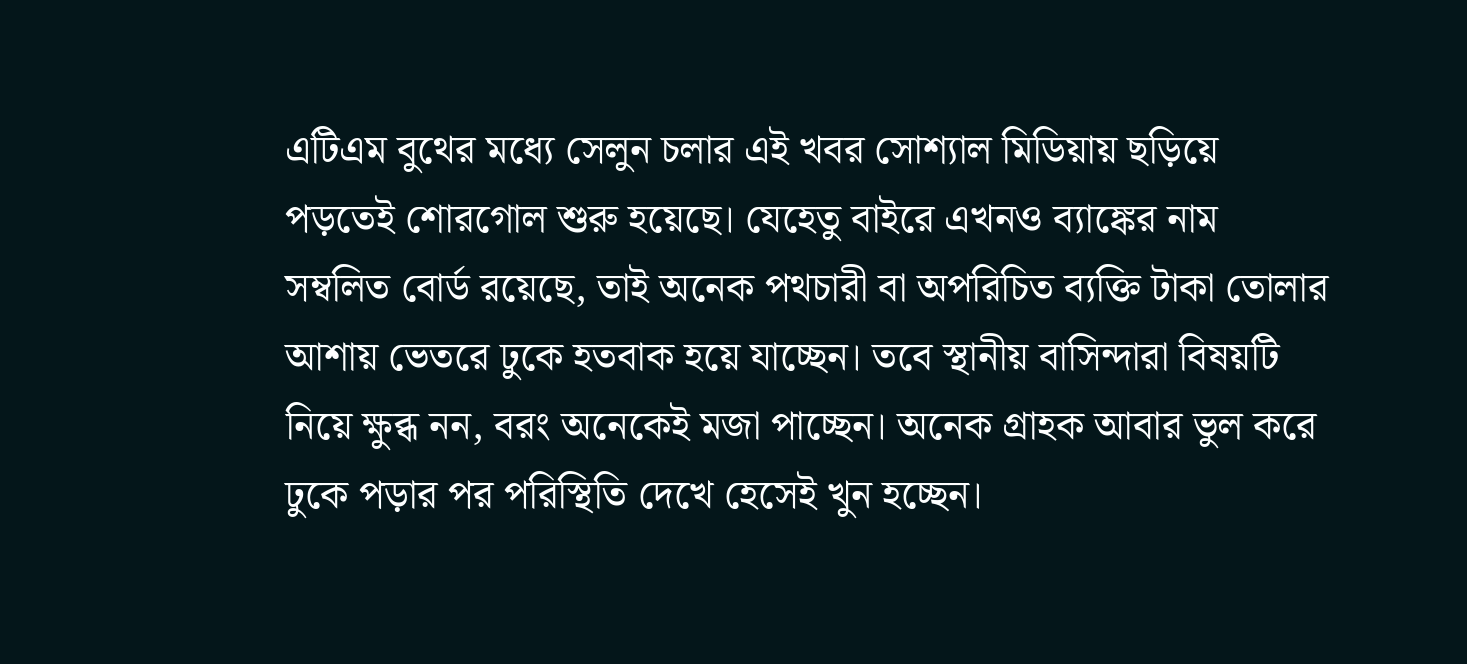এটিএম বুথের মধ্যে সেলুন চলার এই খবর সোশ্যাল মিডিয়ায় ছড়িয়ে পড়তেই শোরগোল শুরু হয়েছে। যেহেতু বাইরে এখনও ব্যাঙ্কের নাম সম্বলিত বোর্ড রয়েছে, তাই অনেক পথচারী বা অপরিচিত ব্যক্তি টাকা তোলার আশায় ভেতরে ঢুকে হতবাক হয়ে যাচ্ছেন। তবে স্থানীয় বাসিন্দারা বিষয়টি নিয়ে ক্ষুব্ধ নন, বরং অনেকেই মজা পাচ্ছেন। অনেক গ্রাহক আবার ভুল করে ঢুকে পড়ার পর পরিস্থিতি দেখে হেসেই খুন হচ্ছেন।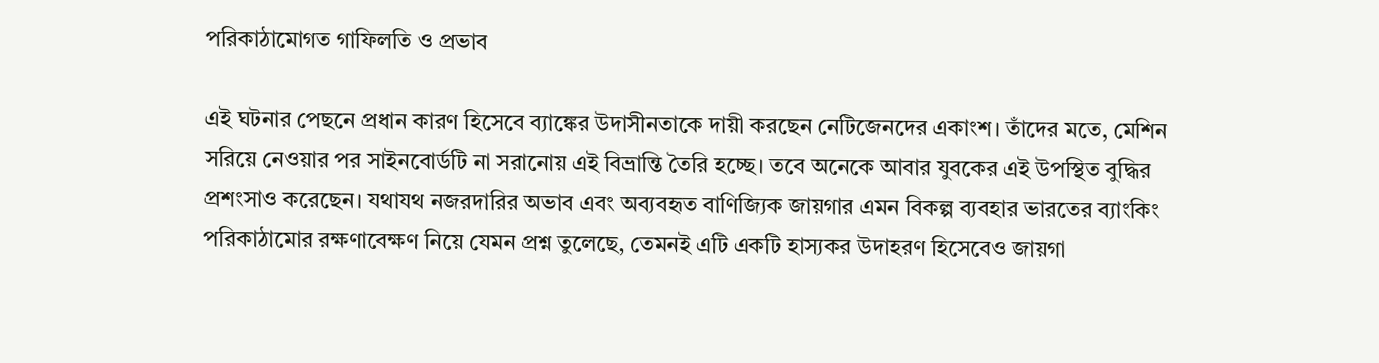পরিকাঠামোগত গাফিলতি ও প্রভাব

এই ঘটনার পেছনে প্রধান কারণ হিসেবে ব্যাঙ্কের উদাসীনতাকে দায়ী করছেন নেটিজেনদের একাংশ। তাঁদের মতে, মেশিন সরিয়ে নেওয়ার পর সাইনবোর্ডটি না সরানোয় এই বিভ্রান্তি তৈরি হচ্ছে। তবে অনেকে আবার যুবকের এই উপস্থিত বুদ্ধির প্রশংসাও করেছেন। যথাযথ নজরদারির অভাব এবং অব্যবহৃত বাণিজ্যিক জায়গার এমন বিকল্প ব্যবহার ভারতের ব্যাংকিং পরিকাঠামোর রক্ষণাবেক্ষণ নিয়ে যেমন প্রশ্ন তুলেছে, তেমনই এটি একটি হাস্যকর উদাহরণ হিসেবেও জায়গা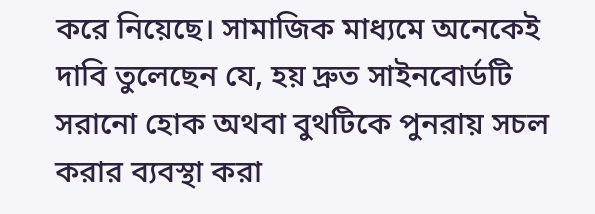করে নিয়েছে। সামাজিক মাধ্যমে অনেকেই দাবি তুলেছেন যে, হয় দ্রুত সাইনবোর্ডটি সরানো হোক অথবা বুথটিকে পুনরায় সচল করার ব্যবস্থা করা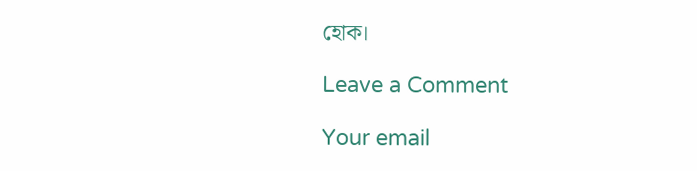হোক।

Leave a Comment

Your email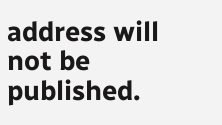address will not be published.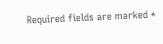Required fields are marked *